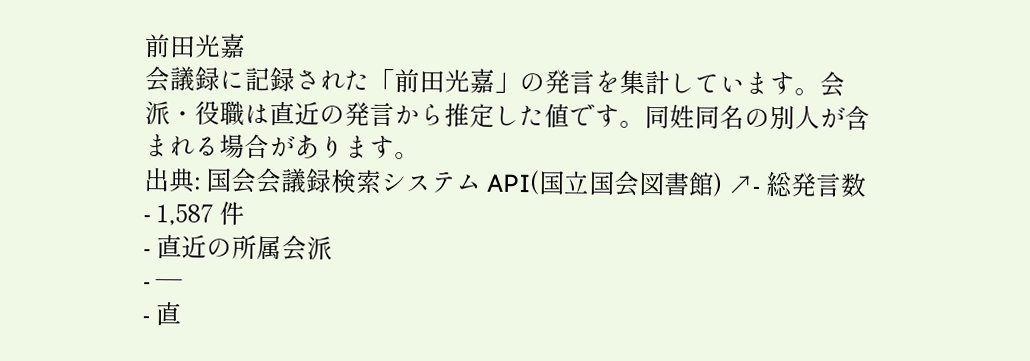前田光嘉
会議録に記録された「前田光嘉」の発言を集計しています。会派・役職は直近の発言から推定した値です。同姓同名の別人が含まれる場合があります。
出典: 国会会議録検索システム API(国立国会図書館) ↗- 総発言数
- 1,587 件
- 直近の所属会派
- —
- 直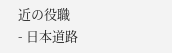近の役職
- 日本道路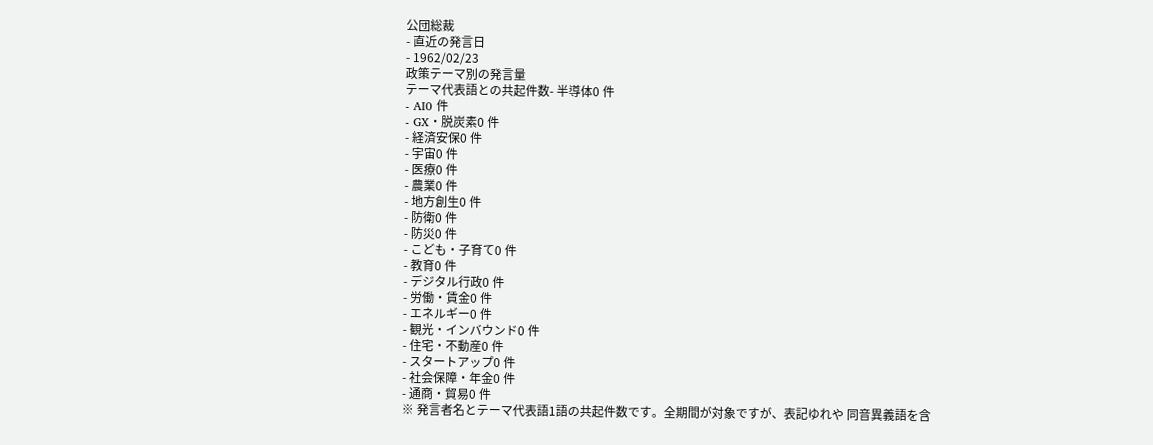公団総裁
- 直近の発言日
- 1962/02/23
政策テーマ別の発言量
テーマ代表語との共起件数- 半導体0 件
- AI0 件
- GX・脱炭素0 件
- 経済安保0 件
- 宇宙0 件
- 医療0 件
- 農業0 件
- 地方創生0 件
- 防衛0 件
- 防災0 件
- こども・子育て0 件
- 教育0 件
- デジタル行政0 件
- 労働・賃金0 件
- エネルギー0 件
- 観光・インバウンド0 件
- 住宅・不動産0 件
- スタートアップ0 件
- 社会保障・年金0 件
- 通商・貿易0 件
※ 発言者名とテーマ代表語1語の共起件数です。全期間が対象ですが、表記ゆれや 同音異義語を含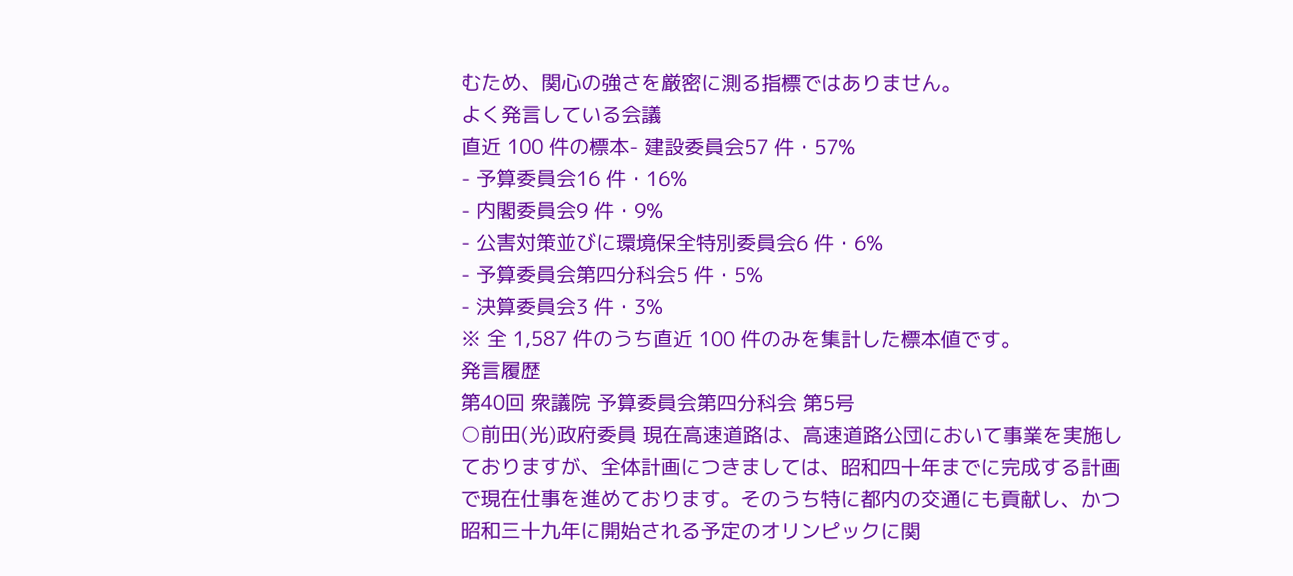むため、関心の強さを厳密に測る指標ではありません。
よく発言している会議
直近 100 件の標本- 建設委員会57 件・57%
- 予算委員会16 件・16%
- 内閣委員会9 件・9%
- 公害対策並びに環境保全特別委員会6 件・6%
- 予算委員会第四分科会5 件・5%
- 決算委員会3 件・3%
※ 全 1,587 件のうち直近 100 件のみを集計した標本値です。
発言履歴
第40回 衆議院 予算委員会第四分科会 第5号
○前田(光)政府委員 現在高速道路は、高速道路公団において事業を実施しておりますが、全体計画につきましては、昭和四十年までに完成する計画で現在仕事を進めております。そのうち特に都内の交通にも貢献し、かつ昭和三十九年に開始される予定のオリンピックに関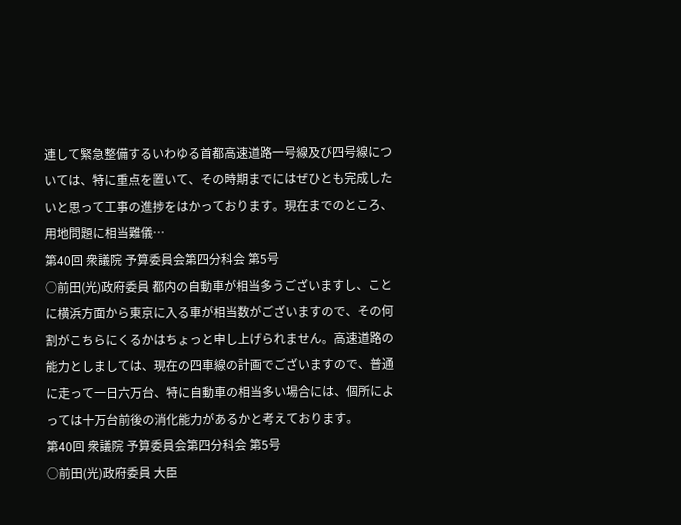連して緊急整備するいわゆる首都高速道路一号線及び四号線については、特に重点を置いて、その時期までにはぜひとも完成したいと思って工事の進捗をはかっております。現在までのところ、用地問題に相当難儀…
第40回 衆議院 予算委員会第四分科会 第5号
○前田(光)政府委員 都内の自動車が相当多うございますし、ことに横浜方面から東京に入る車が相当数がございますので、その何割がこちらにくるかはちょっと申し上げられません。高速道路の能力としましては、現在の四車線の計画でございますので、普通に走って一日六万台、特に自動車の相当多い場合には、個所によっては十万台前後の消化能力があるかと考えております。
第40回 衆議院 予算委員会第四分科会 第5号
○前田(光)政府委員 大臣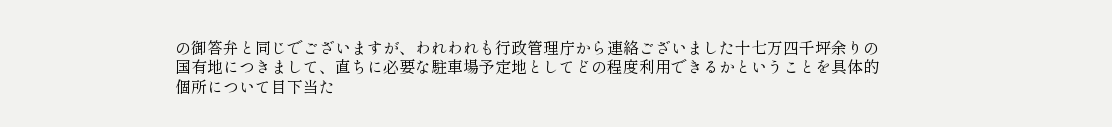の御答弁と同じでございますが、われわれも行政管理庁から連絡ございました十七万四千坪余りの国有地につきまして、直ちに必要な駐車場予定地としてどの程度利用できるかということを具体的個所について目下当た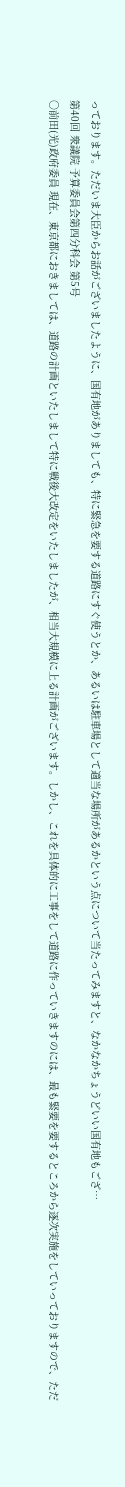っております。ただいま大臣からお話がございましたように、国有地がありましても、特に緊急を要する道路にすぐ使うとか、あるいは駐車場として適当な場所があるかという点について当たってみますと、なかなかちょうどいい国有地もござ…
第40回 衆議院 予算委員会第四分科会 第5号
○前田(光)政府委員 現在、東京都におきましては、道路の計画といたしまして特に戦後大改定をいたしましたが、相当大規模に上る計画がございます。しかし、これを具体的に工事をして道路に作っていきますのには、最も緊要を要するところから逐次実施をしていっておりますので、ただ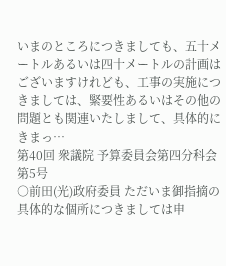いまのところにつきましても、五十メートルあるいは四十メートルの計画はございますけれども、工事の実施につきましては、緊要性あるいはその他の問題とも関連いたしまして、具体的にきまっ…
第40回 衆議院 予算委員会第四分科会 第5号
○前田(光)政府委員 ただいま御指摘の具体的な個所につきましては申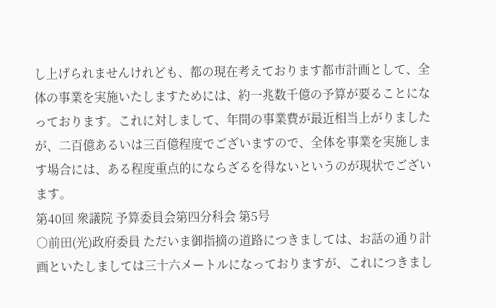し上げられませんけれども、都の現在考えております都市計画として、全体の事業を実施いたしますためには、約一兆数千億の予算が要ることになっております。これに対しまして、年間の事業費が最近相当上がりましたが、二百億あるいは三百億程度でございますので、全体を事業を実施します場合には、ある程度重点的にならざるを得ないというのが現状でございます。
第40回 衆議院 予算委員会第四分科会 第5号
○前田(光)政府委員 ただいま御指摘の道路につきましては、お話の通り計画といたしましては三十六メートルになっておりますが、これにつきまし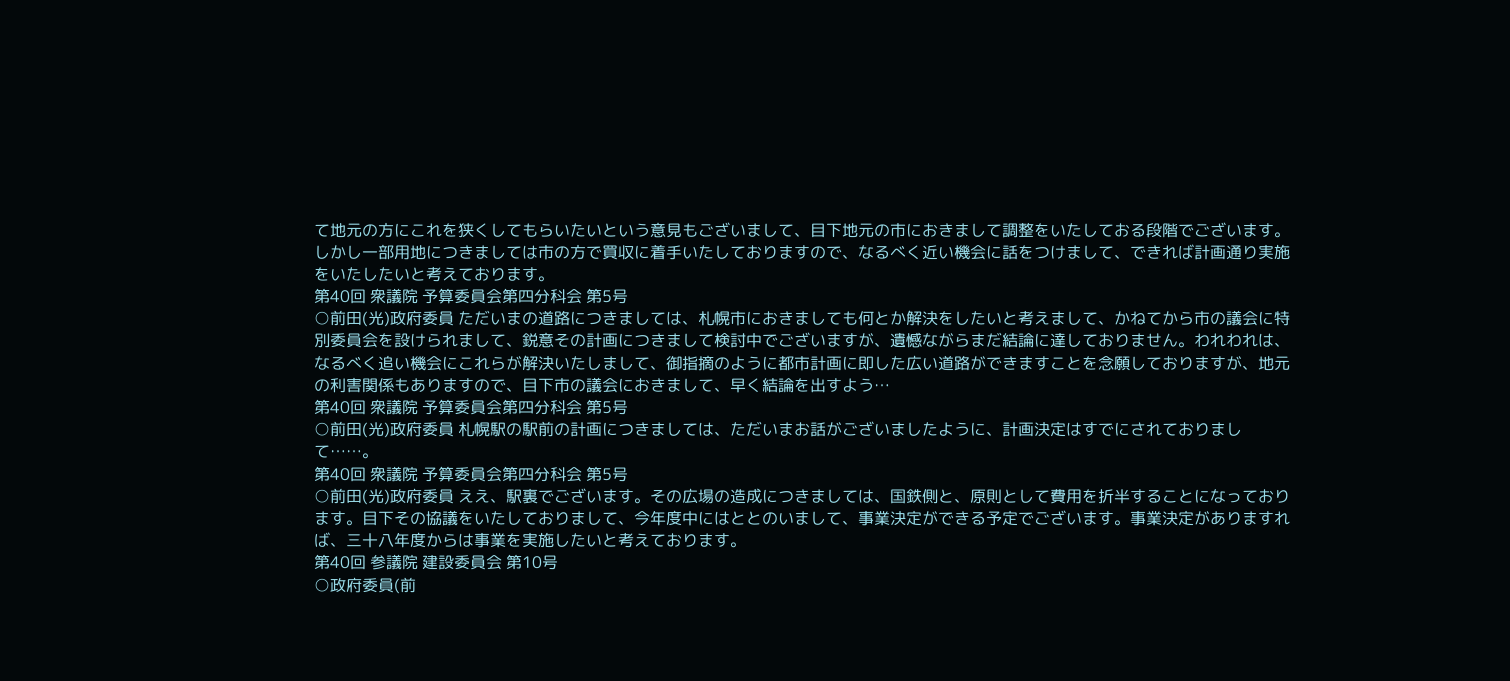て地元の方にこれを狭くしてもらいたいという意見もございまして、目下地元の市におきまして調整をいたしておる段階でございます。しかし一部用地につきましては市の方で買収に着手いたしておりますので、なるべく近い機会に話をつけまして、できれば計画通り実施をいたしたいと考えております。
第40回 衆議院 予算委員会第四分科会 第5号
○前田(光)政府委員 ただいまの道路につきましては、札幌市におきましても何とか解決をしたいと考えまして、かねてから市の議会に特別委員会を設けられまして、鋭意その計画につきまして検討中でございますが、遺憾ながらまだ結論に達しておりません。われわれは、なるべく追い機会にこれらが解決いたしまして、御指摘のように都市計画に即した広い道路ができますことを念願しておりますが、地元の利害関係もありますので、目下市の議会におきまして、早く結論を出すよう…
第40回 衆議院 予算委員会第四分科会 第5号
○前田(光)政府委員 札幌駅の駅前の計画につきましては、ただいまお話がございましたように、計画決定はすでにされておりまして……。
第40回 衆議院 予算委員会第四分科会 第5号
○前田(光)政府委員 ええ、駅裏でございます。その広場の造成につきましては、国鉄側と、原則として費用を折半することになっております。目下その協議をいたしておりまして、今年度中にはととのいまして、事業決定ができる予定でございます。事業決定がありますれば、三十八年度からは事業を実施したいと考えております。
第40回 参議院 建設委員会 第10号
○政府委員(前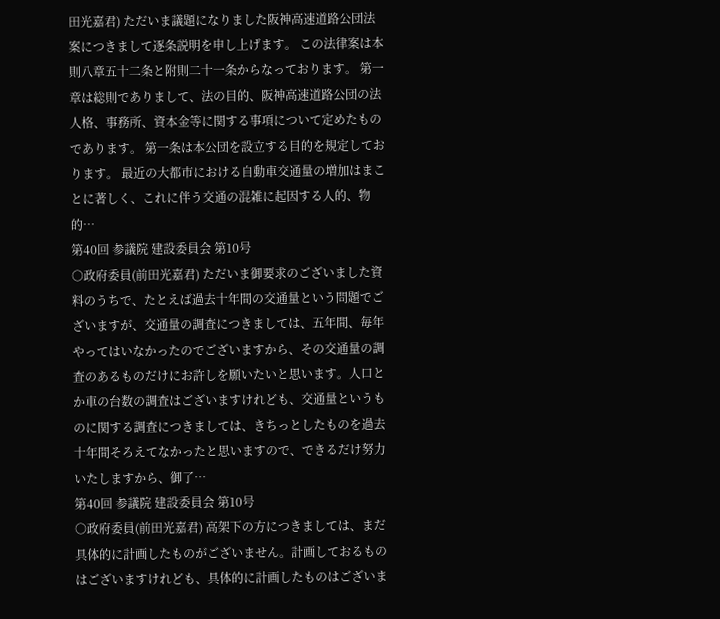田光嘉君) ただいま議題になりました阪神高速道路公団法案につきまして逐条説明を申し上げます。 この法律案は本則八章五十二条と附則二十一条からなっております。 第一章は総則でありまして、法の目的、阪神高速道路公団の法人格、事務所、資本金等に関する事項について定めたものであります。 第一条は本公団を設立する目的を規定しております。 最近の大都市における自動車交通量の増加はまことに著しく、これに伴う交通の混雑に起因する人的、物的…
第40回 参議院 建設委員会 第10号
○政府委員(前田光嘉君) ただいま御要求のございました資料のうちで、たとえば過去十年間の交通量という問題でございますが、交通量の調査につきましては、五年間、毎年やってはいなかったのでございますから、その交通量の調査のあるものだけにお許しを願いたいと思います。人口とか車の台数の調査はございますけれども、交通量というものに関する調査につきましては、きちっとしたものを過去十年間そろえてなかったと思いますので、できるだけ努力いたしますから、御了…
第40回 参議院 建設委員会 第10号
○政府委員(前田光嘉君) 高架下の方につきましては、まだ具体的に計画したものがございません。計画しておるものはございますけれども、具体的に計画したものはございま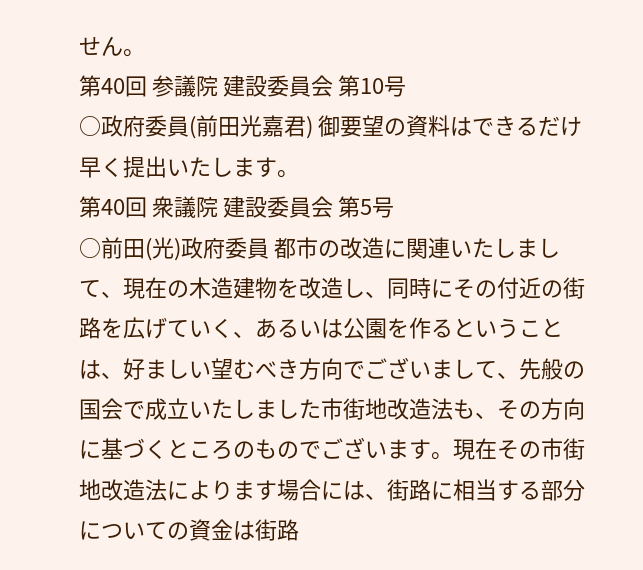せん。
第40回 参議院 建設委員会 第10号
○政府委員(前田光嘉君) 御要望の資料はできるだけ早く提出いたします。
第40回 衆議院 建設委員会 第5号
○前田(光)政府委員 都市の改造に関連いたしまして、現在の木造建物を改造し、同時にその付近の街路を広げていく、あるいは公園を作るということは、好ましい望むべき方向でございまして、先般の国会で成立いたしました市街地改造法も、その方向に基づくところのものでございます。現在その市街地改造法によります場合には、街路に相当する部分についての資金は街路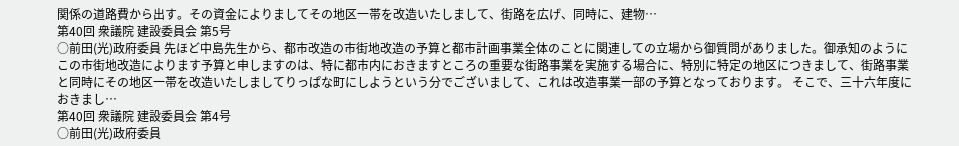関係の道路費から出す。その資金によりましてその地区一帯を改造いたしまして、街路を広げ、同時に、建物…
第40回 衆議院 建設委員会 第5号
○前田(光)政府委員 先ほど中島先生から、都市改造の市街地改造の予算と都市計画事業全体のことに関連しての立場から御質問がありました。御承知のようにこの市街地改造によります予算と申しますのは、特に都市内におきますところの重要な街路事業を実施する場合に、特別に特定の地区につきまして、街路事業と同時にその地区一帯を改造いたしましてりっぱな町にしようという分でございまして、これは改造事業一部の予算となっております。 そこで、三十六年度におきまし…
第40回 衆議院 建設委員会 第4号
○前田(光)政府委員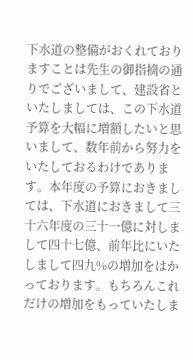下水道の整備がおくれておりますことは先生の御指摘の通りでございまして、建設省といたしましては、この下水道予算を大幅に増額したいと思いまして、数年前から努力をいたしておるわけであります。本年度の予算におきましては、下水道におきまして三十六年度の三十一億に対しまして四十七億、前年比にいたしまして四九%の増加をはかっております。もちろんこれだけの増加をもっていたしま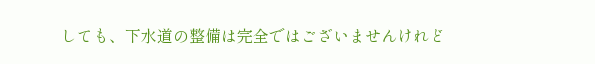しても、下水道の整備は完全ではございませんけれど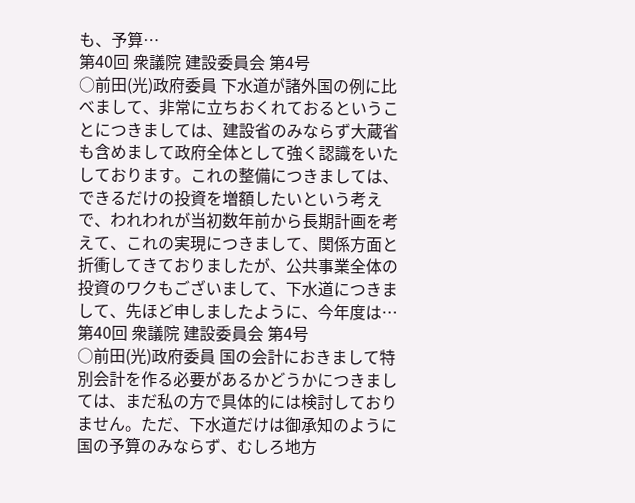も、予算…
第40回 衆議院 建設委員会 第4号
○前田(光)政府委員 下水道が諸外国の例に比べまして、非常に立ちおくれておるということにつきましては、建設省のみならず大蔵省も含めまして政府全体として強く認識をいたしております。これの整備につきましては、できるだけの投資を増額したいという考えで、われわれが当初数年前から長期計画を考えて、これの実現につきまして、関係方面と折衝してきておりましたが、公共事業全体の投資のワクもございまして、下水道につきまして、先ほど申しましたように、今年度は…
第40回 衆議院 建設委員会 第4号
○前田(光)政府委員 国の会計におきまして特別会計を作る必要があるかどうかにつきましては、まだ私の方で具体的には検討しておりません。ただ、下水道だけは御承知のように国の予算のみならず、むしろ地方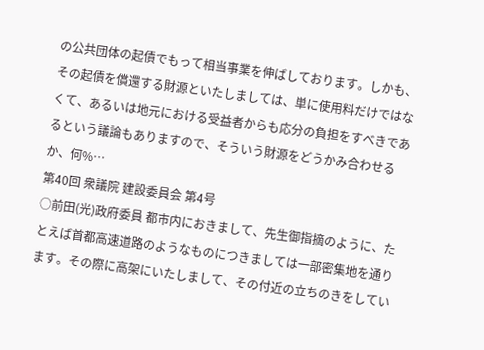の公共団体の起債でもって相当事業を伸ばしております。しかも、その起債を償還する財源といたしましては、単に使用料だけではなくて、あるいは地元における受益者からも応分の負担をすべきであるという議論もありますので、そういう財源をどうかみ合わせるか、何%…
第40回 衆議院 建設委員会 第4号
○前田(光)政府委員 都市内におきまして、先生御指摘のように、たとえば首都高速道路のようなものにつきましては一部密集地を通ります。その際に高架にいたしまして、その付近の立ちのきをしてい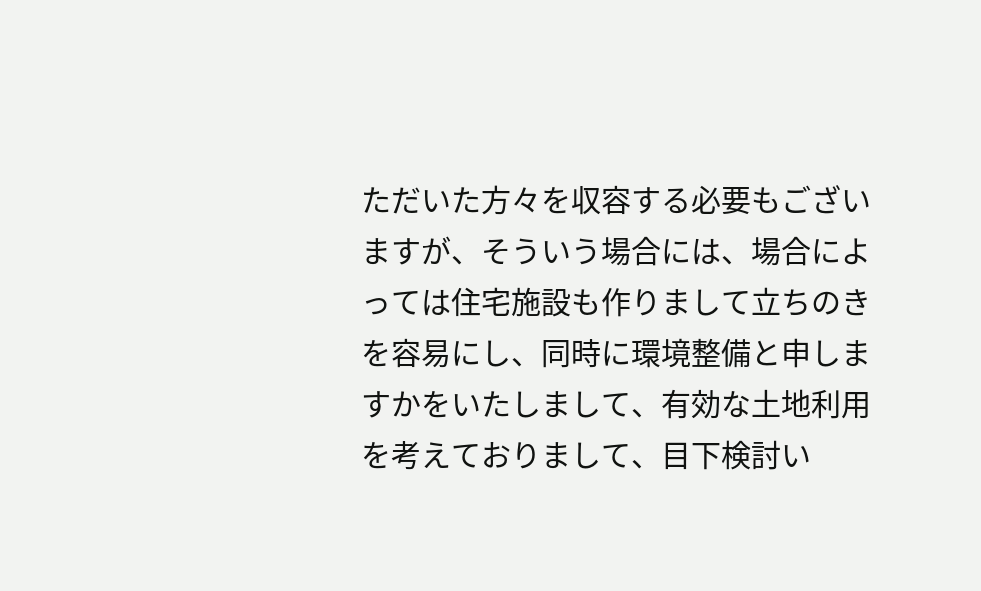ただいた方々を収容する必要もございますが、そういう場合には、場合によっては住宅施設も作りまして立ちのきを容易にし、同時に環境整備と申しますかをいたしまして、有効な土地利用を考えておりまして、目下検討い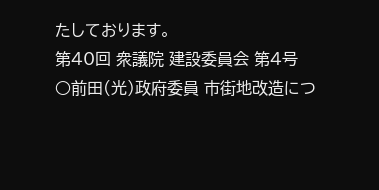たしております。
第40回 衆議院 建設委員会 第4号
○前田(光)政府委員 市街地改造につ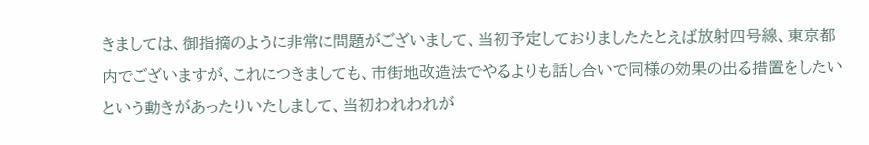きましては、御指摘のように非常に問題がございまして、当初予定しておりましたたとえば放射四号線、東京都内でございますが、これにつきましても、市街地改造法でやるよりも話し合いで同様の効果の出る措置をしたいという動きがあったりいたしまして、当初われわれが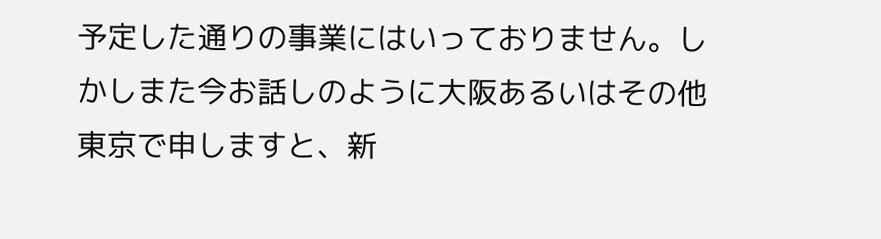予定した通りの事業にはいっておりません。しかしまた今お話しのように大阪あるいはその他東京で申しますと、新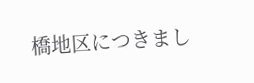橋地区につきまし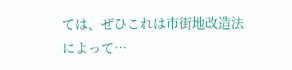ては、ぜひこれは市街地改造法によって…